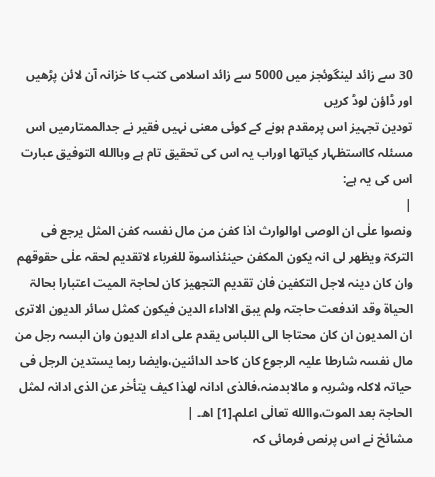30 سے زائد لینگوئجز میں 5000 سے زائد اسلامی کتب کا خزانہ آن لائن پڑھیں اور ڈاؤن لوڈ کریں
تودین تجہیز اس پرمقدم ہونے کے کوئی معنی نہیں فقیر نے جدالممتارمیں اس مسئلہ کااستظہار کیاتھا اوراب یہ اس کی تحقیق تام ہے وباالله التوفیق عبارت اس کی یہ ہے:
|
ونصوا علٰی ان الوصی اوالوارث اذا کفن من مال نفسہ کفن المثل یرجع فی الترکۃ ویظھر لی انہ یکون المکفن حینئذاسوۃ للغرباء لاتقدیم لحقہ علٰی حقوقھم وان کان دینہ لاجل التکفین فان تقدیم التجھیز کان لحاجۃ المیت اعتبارا بحالۃ الحیاۃ وقد اندفعت حاجتہ ولم یبق الااداء الدین فیکون کمثل سائر الدیون الاتری ان المدیون ان کان محتاجا الی اللباس یقدم علی اداء الدیون وان البسہ رجل من مال نفسہ شارطا علیہ الرجوع کان کاحد الدائنین،وایضا ربما یستدین الرجل فی حیاتہ لاکلہ وشربہ و مالابدمنہ،فالذی ادانہ لھذا کیف یتأخر عن الذی ادانہ لمثل الحاجۃ بعد الموت،واالله تعالٰی اعلم۔[1] اھ۔ |
مشائخ نے اس پرنص فرمائی کہ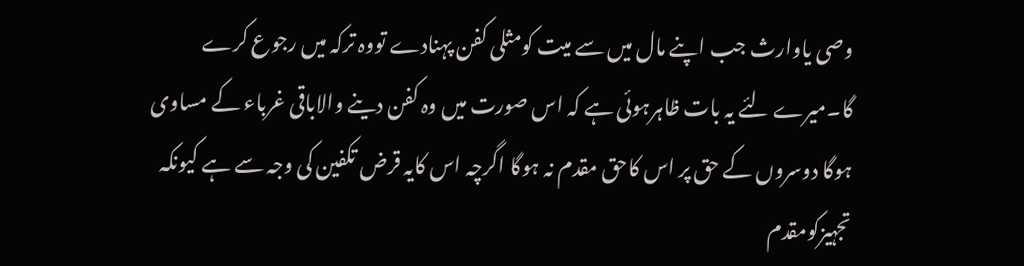وصی یاوارث جب اپنے مال میں سے میت کومثلی کفن پہنادے تووہ ترکہ میں رجوع کرے گا۔میرے لئے یہ بات ظاہرہوئی ہے کہ اس صورت میں وہ کفن دینے والاباقی غرباء کے مساوی ہوگا دوسروں کے حق پر اس کاحق مقدم نہ ہوگا اگرچہ اس کایہ قرض تکفین کی وجہ سے ہے کیونکہ تجہیزکومقدم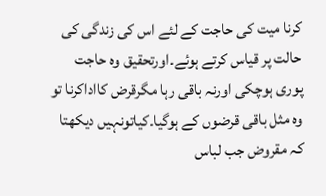کرنا میت کی حاجت کے لئے اس کی زندگی کی حالت پر قیاس کرتے ہوئے۔اورتحقیق وہ حاجت پوری ہوچکی اورنہ باقی رہا مگرقرض کااداکرنا تو وہ مثل باقی قرضوں کے ہوگیا۔کیاتونہیں دیکھتا کہ مقروض جب لباس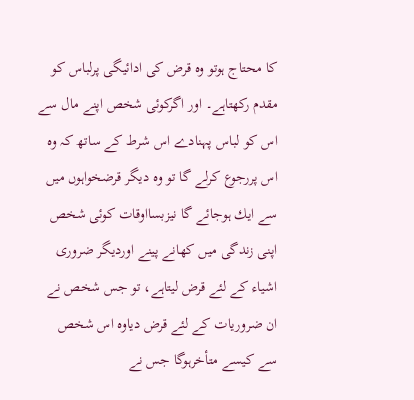کا محتاج ہوتو وہ قرض کی ادائیگی پرلباس کو مقدم رکھتاہے۔ اور اگرکوئی شخص اپنے مال سے اس کو لباس پہنادے اس شرط کے ساتھ کہ وہ اس پررجوع کرلے گا تو وہ دیگر قرضخواہوں میں سے ایك ہوجائے گا نیزبسااوقات کوئی شخص اپنی زندگی میں کھانے پینے اوردیگر ضروری اشیاء کے لئے قرض لیتاہے، تو جس شخص نے ان ضروریات کے لئے قرض دیاوہ اس شخص سے کیسے متأخرہوگا جس نے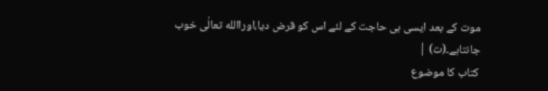موت کے بعد ایسی ہی حاجت کے لئے اس کو قرض دیا،اوراالله تعالٰی خوب جانتاہے۔(ت) |
کتاب کا موضوع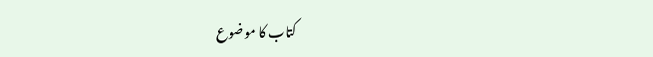کتاب کا موضوع